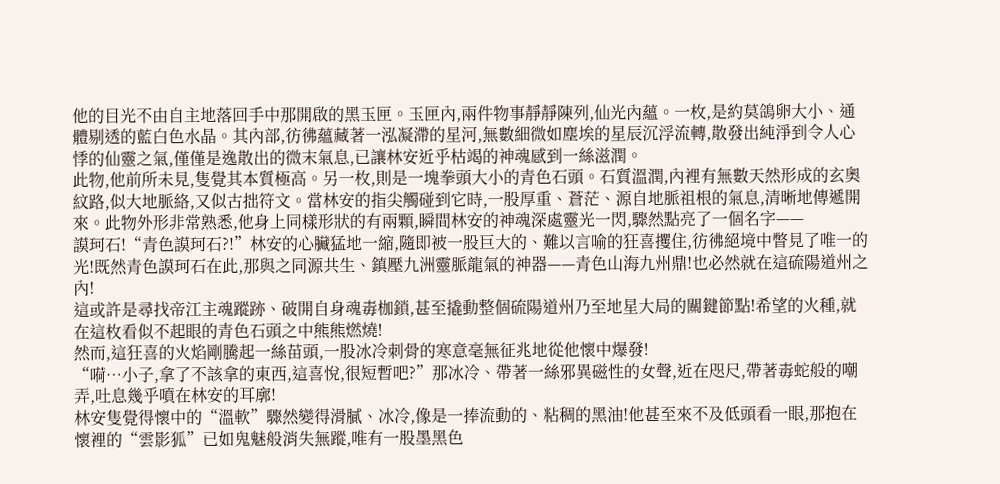他的目光不由自主地落回手中那開啟的黑玉匣。玉匣內,兩件物事靜靜陳列,仙光內蘊。一枚,是約莫鴿卵大小、通體剔透的藍白色水晶。其內部,彷彿蘊藏著一泓凝滯的星河,無數細微如塵埃的星辰沉浮流轉,散發出純淨到令人心悸的仙靈之氣,僅僅是逸散出的微末氣息,已讓林安近乎枯竭的神魂感到一絲滋潤。
此物,他前所未見,隻覺其本質極高。另一枚,則是一塊拳頭大小的青色石頭。石質溫潤,內裡有無數天然形成的玄奧紋路,似大地脈絡,又似古拙符文。當林安的指尖觸碰到它時,一股厚重、蒼茫、源自地脈祖根的氣息,清晰地傳遞開來。此物外形非常熟悉,他身上同樣形狀的有兩顆,瞬間林安的神魂深處靈光一閃,驟然點亮了一個名字——
謨珂石!“青色謨珂石?!”林安的心臟猛地一縮,隨即被一股巨大的、難以言喻的狂喜攫住,彷彿絕境中瞥見了唯一的光!既然青色謨珂石在此,那與之同源共生、鎮壓九洲靈脈龍氣的神器——青色山海九州鼎!也必然就在這硫陽道州之內!
這或許是尋找帝江主魂蹤跡、破開自身魂毒枷鎖,甚至撬動整個硫陽道州乃至地星大局的關鍵節點!希望的火種,就在這枚看似不起眼的青色石頭之中熊熊燃燒!
然而,這狂喜的火焰剛騰起一絲苗頭,一股冰冷刺骨的寒意毫無征兆地從他懷中爆發!
“嗬…小子,拿了不該拿的東西,這喜悅,很短暫吧?”那冰冷、帶著一絲邪異磁性的女聲,近在咫尺,帶著毒蛇般的嘲弄,吐息幾乎噴在林安的耳廓!
林安隻覺得懷中的“溫軟”驟然變得滑膩、冰冷,像是一捧流動的、粘稠的黑油!他甚至來不及低頭看一眼,那抱在懷裡的“雲影狐”已如鬼魅般消失無蹤,唯有一股墨黑色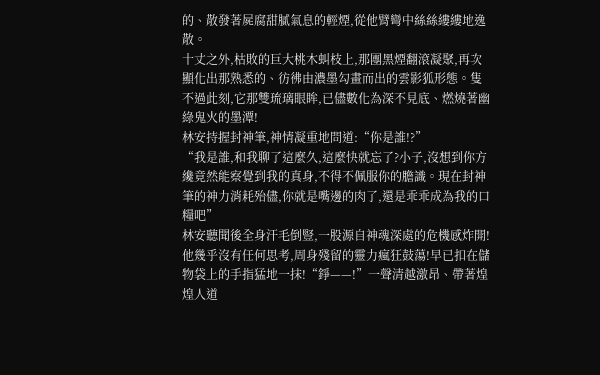的、散發著屍腐甜膩氣息的輕煙,從他臂彎中絲絲縷縷地逸散。
十丈之外,枯敗的巨大桃木虯枝上,那團黑煙翻滾凝聚,再次顯化出那熟悉的、彷彿由濃墨勾畫而出的雲影狐形態。隻不過此刻,它那雙琉璃眼眸,已儘數化為深不見底、燃燒著幽綠鬼火的墨潭!
林安持握封神筆,神情凝重地問道:“你是誰!?”
“我是誰,和我聊了這麼久,這麼快就忘了?小子,沒想到你方纔竟然能察覺到我的真身,不得不佩服你的膽識。現在封神筆的神力消耗殆儘,你就是嘴邊的肉了,還是乖乖成為我的口糧吧”
林安聽聞後全身汗毛倒豎,一股源自神魂深處的危機感炸開!他幾乎沒有任何思考,周身殘留的靈力瘋狂鼓蕩!早已扣在儲物袋上的手指猛地一抹!“錚——!”一聲清越激昂、帶著煌煌人道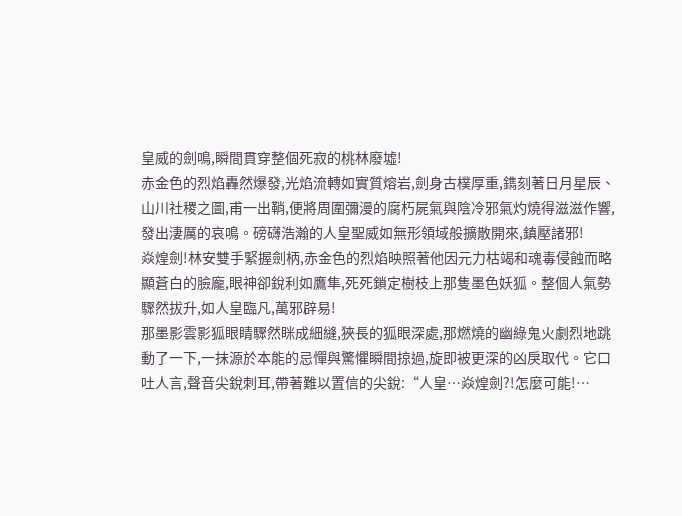皇威的劍鳴,瞬間貫穿整個死寂的桃林廢墟!
赤金色的烈焰轟然爆發,光焰流轉如實質熔岩,劍身古樸厚重,鐫刻著日月星辰、山川社稷之圖,甫一出鞘,便將周圍彌漫的腐朽屍氣與陰冷邪氣灼燒得滋滋作響,發出淒厲的哀鳴。磅礴浩瀚的人皇聖威如無形領域般擴散開來,鎮壓諸邪!
焱煌劍!林安雙手緊握劍柄,赤金色的烈焰映照著他因元力枯竭和魂毒侵蝕而略顯蒼白的臉龐,眼神卻銳利如鷹隼,死死鎖定樹枝上那隻墨色妖狐。整個人氣勢驟然拔升,如人皇臨凡,萬邪辟易!
那墨影雲影狐眼睛驟然眯成細縫,狹長的狐眼深處,那燃燒的幽綠鬼火劇烈地跳動了一下,一抹源於本能的忌憚與驚懼瞬間掠過,旋即被更深的凶戾取代。它口吐人言,聲音尖銳刺耳,帶著難以置信的尖銳:“人皇…焱煌劍?!怎麼可能!…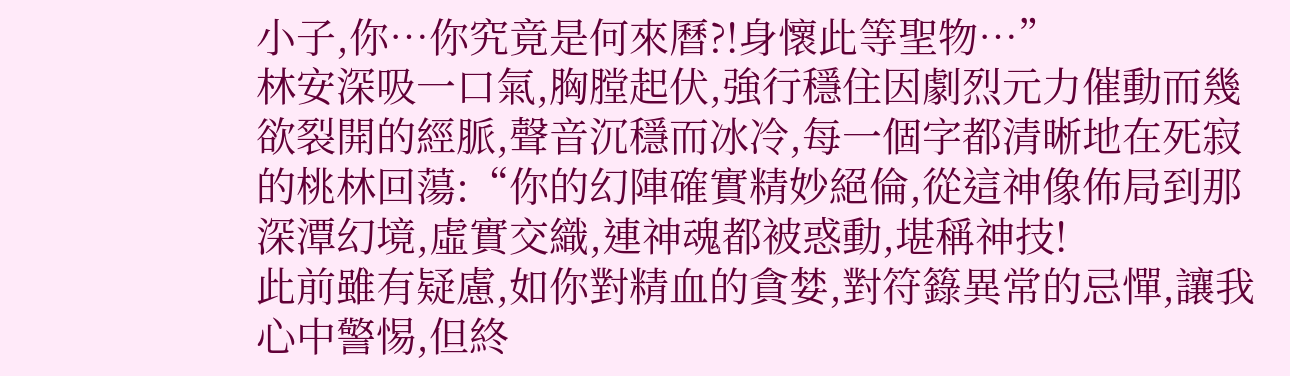小子,你…你究竟是何來曆?!身懷此等聖物…”
林安深吸一口氣,胸膛起伏,強行穩住因劇烈元力催動而幾欲裂開的經脈,聲音沉穩而冰冷,每一個字都清晰地在死寂的桃林回蕩:“你的幻陣確實精妙絕倫,從這神像佈局到那深潭幻境,虛實交織,連神魂都被惑動,堪稱神技!
此前雖有疑慮,如你對精血的貪婪,對符籙異常的忌憚,讓我心中警惕,但終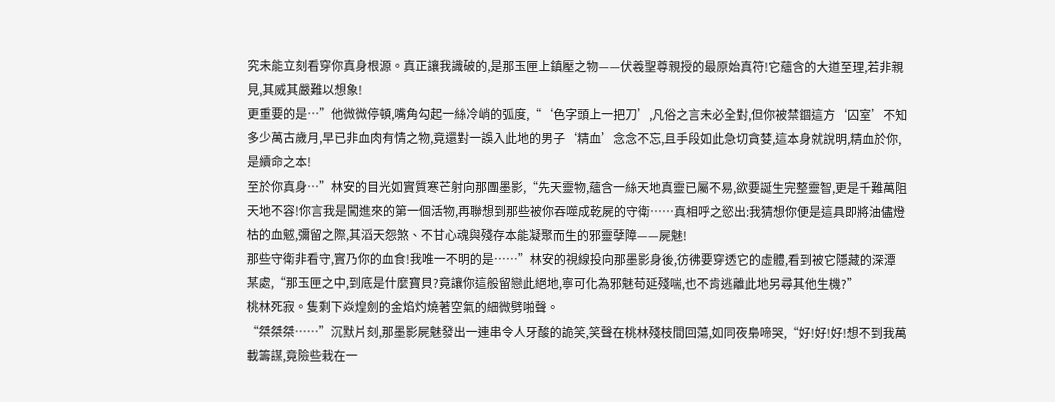究未能立刻看穿你真身根源。真正讓我識破的,是那玉匣上鎮壓之物——伏羲聖尊親授的最原始真符!它蘊含的大道至理,若非親見,其威其嚴難以想象!
更重要的是…”他微微停頓,嘴角勾起一絲冷峭的弧度,“‘色字頭上一把刀’,凡俗之言未必全對,但你被禁錮這方‘囚室’不知多少萬古歲月,早已非血肉有情之物,竟還對一誤入此地的男子‘精血’念念不忘,且手段如此急切貪婪,這本身就說明,精血於你,是續命之本!
至於你真身…”林安的目光如實質寒芒射向那團墨影,“先天靈物,蘊含一絲天地真靈已屬不易,欲要誕生完整靈智,更是千難萬阻天地不容!你言我是闖進來的第一個活物,再聯想到那些被你吞噬成乾屍的守衛……真相呼之慾出:我猜想你便是這具即將油儘燈枯的血魃,彌留之際,其滔天怨煞、不甘心魂與殘存本能凝聚而生的邪靈孽障——屍魅!
那些守衛非看守,實乃你的血食!我唯一不明的是……”林安的視線投向那墨影身後,彷彿要穿透它的虛體,看到被它隱藏的深潭某處,“那玉匣之中,到底是什麼寶貝?竟讓你這般留戀此絕地,寧可化為邪魅苟延殘喘,也不肯逃離此地另尋其他生機?”
桃林死寂。隻剩下焱煌劍的金焰灼燒著空氣的細微劈啪聲。
“桀桀桀……”沉默片刻,那墨影屍魅發出一連串令人牙酸的詭笑,笑聲在桃林殘枝間回蕩,如同夜梟啼哭,“好!好!好!想不到我萬載籌謀,竟險些栽在一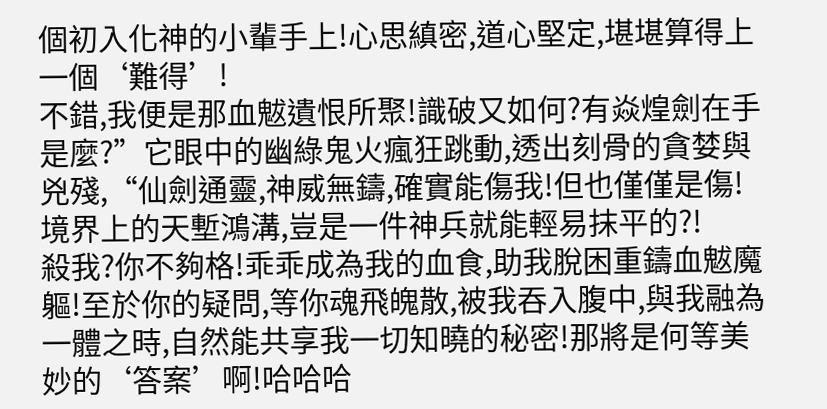個初入化神的小輩手上!心思縝密,道心堅定,堪堪算得上一個‘難得’!
不錯,我便是那血魃遺恨所聚!識破又如何?有焱煌劍在手是麼?”它眼中的幽綠鬼火瘋狂跳動,透出刻骨的貪婪與兇殘,“仙劍通靈,神威無鑄,確實能傷我!但也僅僅是傷!境界上的天塹鴻溝,豈是一件神兵就能輕易抹平的?!
殺我?你不夠格!乖乖成為我的血食,助我脫困重鑄血魃魔軀!至於你的疑問,等你魂飛魄散,被我吞入腹中,與我融為一體之時,自然能共享我一切知曉的秘密!那將是何等美妙的‘答案’啊!哈哈哈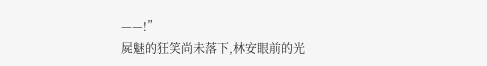——!”
屍魅的狂笑尚未落下,林安眼前的光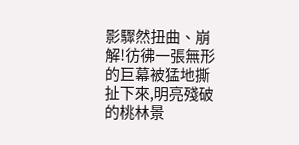影驟然扭曲、崩解!彷彿一張無形的巨幕被猛地撕扯下來,明亮殘破的桃林景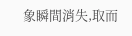象瞬間消失,取而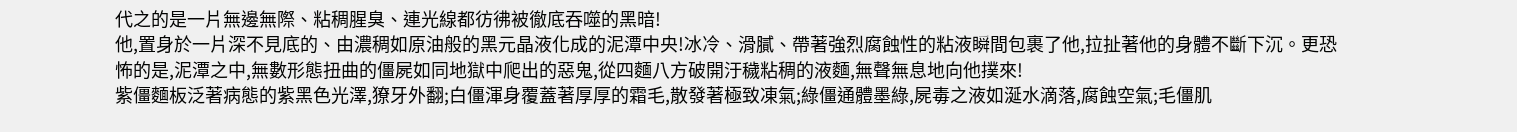代之的是一片無邊無際、粘稠腥臭、連光線都彷彿被徹底吞噬的黑暗!
他,置身於一片深不見底的、由濃稠如原油般的黑元晶液化成的泥潭中央!冰冷、滑膩、帶著強烈腐蝕性的粘液瞬間包裹了他,拉扯著他的身體不斷下沉。更恐怖的是,泥潭之中,無數形態扭曲的僵屍如同地獄中爬出的惡鬼,從四麵八方破開汙穢粘稠的液麵,無聲無息地向他撲來!
紫僵麵板泛著病態的紫黑色光澤,獠牙外翻;白僵渾身覆蓋著厚厚的霜毛,散發著極致凍氣;綠僵通體墨綠,屍毒之液如涎水滴落,腐蝕空氣;毛僵肌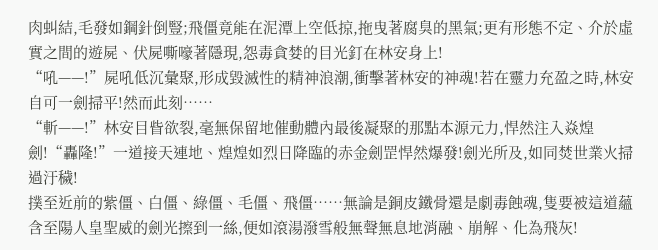肉虯結,毛發如鋼針倒豎;飛僵竟能在泥潭上空低掠,拖曳著腐臭的黑氣;更有形態不定、介於虛實之間的遊屍、伏屍嘶嚎著隱現,怨毒貪婪的目光釘在林安身上!
“吼——!”屍吼低沉彙聚,形成毀滅性的精神浪潮,衝擊著林安的神魂!若在靈力充盈之時,林安自可一劍掃平!然而此刻……
“斬——!”林安目眥欲裂,毫無保留地催動體內最後凝聚的那點本源元力,悍然注入焱煌劍!“轟隆!”一道接天連地、煌煌如烈日降臨的赤金劍罡悍然爆發!劍光所及,如同焚世業火掃過汙穢!
撲至近前的紫僵、白僵、綠僵、毛僵、飛僵……無論是銅皮鐵骨還是劇毒蝕魂,隻要被這道蘊含至陽人皇聖威的劍光擦到一絲,便如滾湯潑雪般無聲無息地消融、崩解、化為飛灰!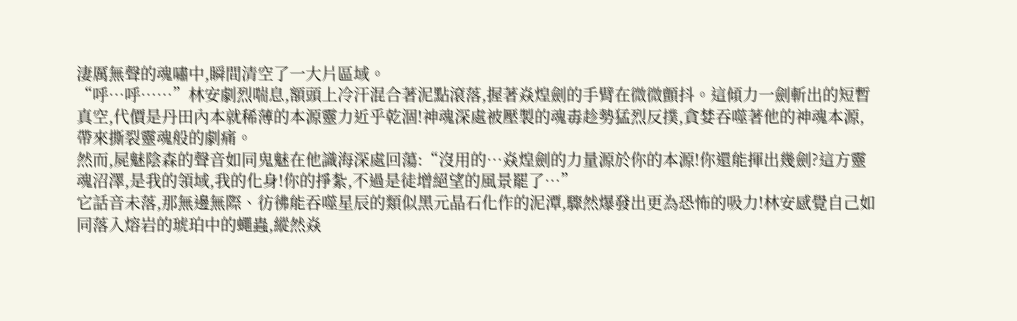淒厲無聲的魂嘯中,瞬間清空了一大片區域。
“呼…呼……”林安劇烈喘息,額頭上冷汗混合著泥點滾落,握著焱煌劍的手臂在微微顫抖。這傾力一劍斬出的短暫真空,代價是丹田內本就稀薄的本源靈力近乎乾涸!神魂深處被壓製的魂毒趁勢猛烈反撲,貪婪吞噬著他的神魂本源,帶來撕裂靈魂般的劇痛。
然而,屍魅陰森的聲音如同鬼魅在他識海深處回蕩:“沒用的…焱煌劍的力量源於你的本源!你還能揮出幾劍?這方靈魂沼澤,是我的領域,我的化身!你的掙紮,不過是徒增絕望的風景罷了…”
它話音未落,那無邊無際、彷彿能吞噬星辰的類似黑元晶石化作的泥潭,驟然爆發出更為恐怖的吸力!林安感覺自己如同落入熔岩的琥珀中的蠅蟲,縱然焱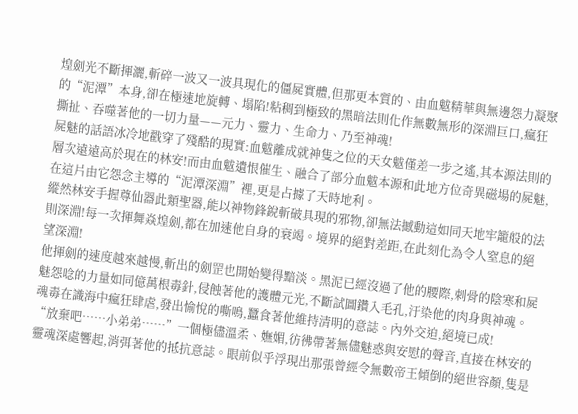煌劍光不斷揮灑,斬碎一波又一波具現化的僵屍實體,但那更本質的、由血魃精華與無邊怨力凝聚的“泥潭”本身,卻在極速地旋轉、塌陷!粘稠到極致的黑暗法則化作無數無形的深淵巨口,瘋狂撕扯、吞噬著他的一切力量——元力、靈力、生命力、乃至神魂!
屍魅的話語冰冷地戳穿了殘酷的現實:血魃離成就神隻之位的天女魃僅差一步之遙,其本源法則的層次遠遠高於現在的林安!而由血魃遺恨催生、融合了部分血魃本源和此地方位奇異磁場的屍魅,在這片由它怨念主導的“泥潭深淵”裡,更是占據了天時地利。
縱然林安手握尊仙器此類聖器,能以神物鋒銳斬破具現的邪物,卻無法撼動這如同天地牢籠般的法則深淵!每一次揮舞焱煌劍,都在加速他自身的衰竭。境界的絕對差距,在此刻化為令人窒息的絕望深淵!
他揮劍的速度越來越慢,斬出的劍罡也開始變得黯淡。黑泥已經沒過了他的腰際,刺骨的陰寒和屍魅怨唸的力量如同億萬根毒針,侵蝕著他的護體元光,不斷試圖鑽入毛孔,汙染他的肉身與神魂。魂毒在識海中瘋狂肆虐,發出愉悅的嘶鳴,蠶食著他維持清明的意誌。內外交迫,絕境已成!
“放棄吧……小弟弟……”一個極儘溫柔、嫵媚,彷彿帶著無儘魅惑與安慰的聲音,直接在林安的靈魂深處響起,消弭著他的抵抗意誌。眼前似乎浮現出那張曾經令無數帝王傾倒的絕世容顏,隻是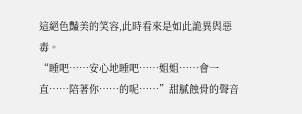這絕色豔美的笑容,此時看來是如此詭異與惡毒。
“睡吧……安心地睡吧……姐姐……會一直……陪著你……的呢……”甜膩蝕骨的聲音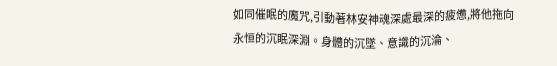如同催眠的魔咒,引動著林安神魂深處最深的疲憊,將他拖向永恒的沉眠深淵。身體的沉墜、意識的沉淪、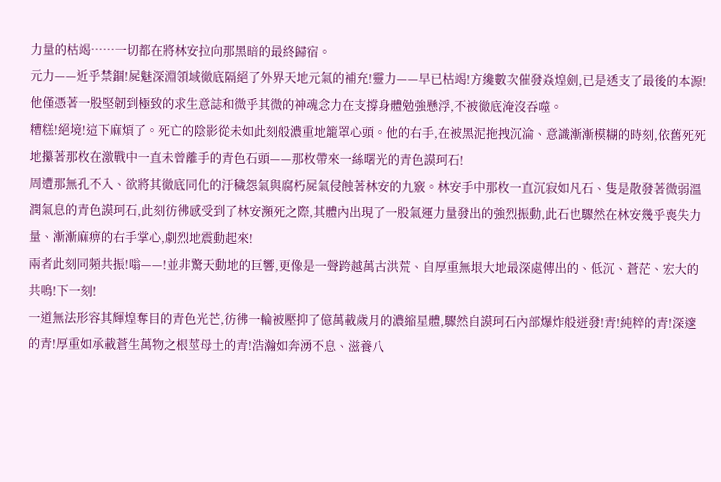力量的枯竭……一切都在將林安拉向那黑暗的最終歸宿。
元力——近乎禁錮!屍魅深淵領域徹底隔絕了外界天地元氣的補充!靈力——早已枯竭!方纔數次催發焱煌劍,已是透支了最後的本源!他僅憑著一股堅韌到極致的求生意誌和微乎其微的神魂念力在支撐身體勉強懸浮,不被徹底淹沒吞噬。
糟糕!絕境!這下麻煩了。死亡的陰影從未如此刻般濃重地籠罩心頭。他的右手,在被黑泥拖拽沉淪、意識漸漸模糊的時刻,依舊死死地攥著那枚在激戰中一直未曾離手的青色石頭——那枚帶來一絲曙光的青色謨珂石!
周遭那無孔不入、欲將其徹底同化的汙穢怨氣與腐朽屍氣侵蝕著林安的九竅。林安手中那枚一直沉寂如凡石、隻是散發著微弱溫潤氣息的青色謨珂石,此刻彷彿感受到了林安瀕死之際,其體內出現了一股氣運力量發出的強烈振動,此石也驟然在林安幾乎喪失力量、漸漸麻痹的右手掌心,劇烈地震動起來!
兩者此刻同頻共振!嗡——!並非驚天動地的巨響,更像是一聲跨越萬古洪荒、自厚重無垠大地最深處傳出的、低沉、蒼茫、宏大的共鳴!下一刻!
一道無法形容其輝煌奪目的青色光芒,彷彿一輪被壓抑了億萬載歲月的濃縮星體,驟然自謨珂石內部爆炸般迸發!青!純粹的青!深邃的青!厚重如承載蒼生萬物之根莖母土的青!浩瀚如奔湧不息、滋養八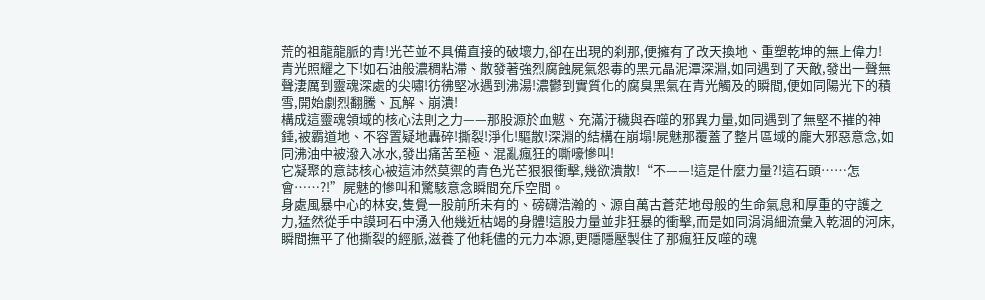荒的祖龍龍脈的青!光芒並不具備直接的破壞力,卻在出現的刹那,便擁有了改天換地、重塑乾坤的無上偉力!
青光照耀之下!如石油般濃稠粘滯、散發著強烈腐蝕屍氣怨毒的黑元晶泥潭深淵,如同遇到了天敵,發出一聲無聲淒厲到靈魂深處的尖嘯!彷彿堅冰遇到沸湯!濃鬱到實質化的腐臭黑氣在青光觸及的瞬間,便如同陽光下的積雪,開始劇烈翻騰、瓦解、崩潰!
構成這靈魂領域的核心法則之力——那股源於血魃、充滿汙穢與吞噬的邪異力量,如同遇到了無堅不摧的神錘,被霸道地、不容置疑地轟碎!撕裂!淨化!驅散!深淵的結構在崩塌!屍魅那覆蓋了整片區域的龐大邪惡意念,如同沸油中被潑入冰水,發出痛苦至極、混亂瘋狂的嘶嚎慘叫!
它凝聚的意誌核心被這沛然莫禦的青色光芒狠狠衝擊,幾欲潰散!“不——!這是什麼力量?!這石頭……怎會……?!”屍魅的慘叫和驚駭意念瞬間充斥空間。
身處風暴中心的林安,隻覺一股前所未有的、磅礴浩瀚的、源自萬古蒼茫地母般的生命氣息和厚重的守護之力,猛然從手中謨珂石中湧入他幾近枯竭的身體!這股力量並非狂暴的衝擊,而是如同涓涓細流彙入乾涸的河床,瞬間撫平了他撕裂的經脈,滋養了他耗儘的元力本源,更隱隱壓製住了那瘋狂反噬的魂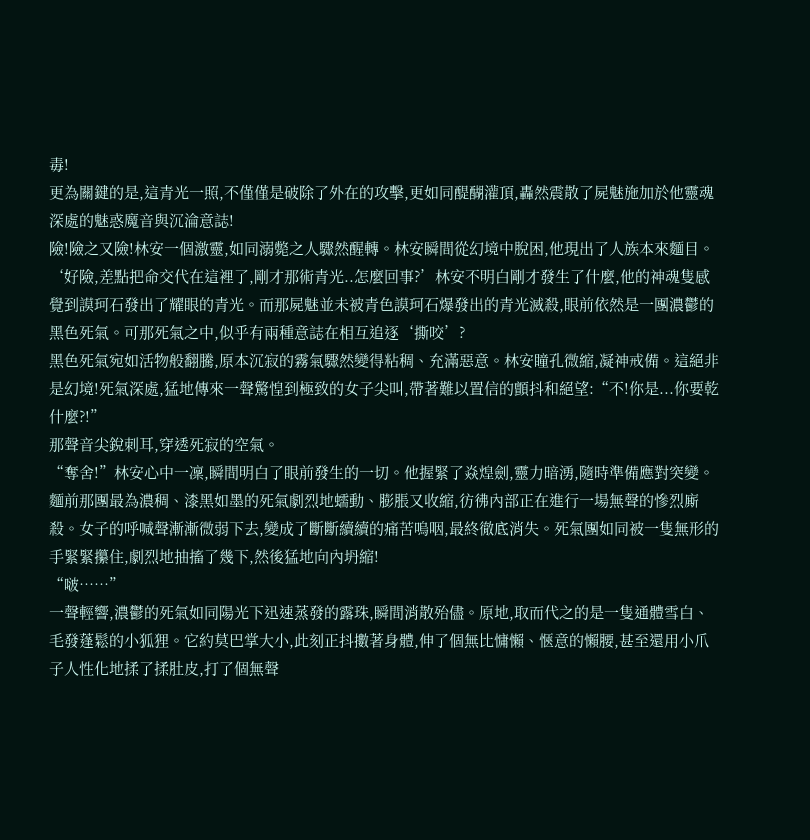毒!
更為關鍵的是,這青光一照,不僅僅是破除了外在的攻擊,更如同醍醐灌頂,轟然震散了屍魅施加於他靈魂深處的魅惑魔音與沉淪意誌!
險!險之又險!林安一個激靈,如同溺斃之人驟然醒轉。林安瞬間從幻境中脫困,他現出了人族本來麵目。
‘好險,差點把命交代在這裡了,剛才那術青光..怎麼回事?’林安不明白剛才發生了什麼,他的神魂隻感覺到謨珂石發出了耀眼的青光。而那屍魅並未被青色謨珂石爆發出的青光滅殺,眼前依然是一團濃鬱的黑色死氣。可那死氣之中,似乎有兩種意誌在相互追逐‘撕咬’?
黑色死氣宛如活物般翻騰,原本沉寂的霧氣驟然變得粘稠、充滿惡意。林安瞳孔微縮,凝神戒備。這絕非是幻境!死氣深處,猛地傳來一聲驚惶到極致的女子尖叫,帶著難以置信的顫抖和絕望:“不!你是...你要乾什麼?!”
那聲音尖銳刺耳,穿透死寂的空氣。
“奪舍!”林安心中一凜,瞬間明白了眼前發生的一切。他握緊了焱煌劍,靈力暗湧,隨時準備應對突變。
麵前那團最為濃稠、漆黑如墨的死氣劇烈地蠕動、膨脹又收縮,彷彿內部正在進行一場無聲的慘烈廝殺。女子的呼喊聲漸漸微弱下去,變成了斷斷續續的痛苦嗚咽,最終徹底消失。死氣團如同被一隻無形的手緊緊攥住,劇烈地抽搐了幾下,然後猛地向內坍縮!
“啵……”
一聲輕響,濃鬱的死氣如同陽光下迅速蒸發的露珠,瞬間消散殆儘。原地,取而代之的是一隻通體雪白、毛發蓬鬆的小狐狸。它約莫巴掌大小,此刻正抖擻著身體,伸了個無比慵懶、愜意的懶腰,甚至還用小爪子人性化地揉了揉肚皮,打了個無聲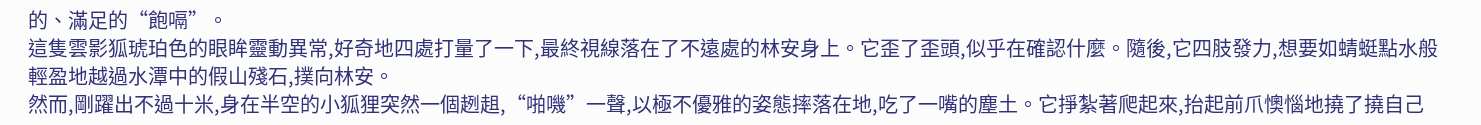的、滿足的“飽嗝”。
這隻雲影狐琥珀色的眼眸靈動異常,好奇地四處打量了一下,最終視線落在了不遠處的林安身上。它歪了歪頭,似乎在確認什麼。隨後,它四肢發力,想要如蜻蜓點水般輕盈地越過水潭中的假山殘石,撲向林安。
然而,剛躍出不過十米,身在半空的小狐狸突然一個趔趄,“啪嘰”一聲,以極不優雅的姿態摔落在地,吃了一嘴的塵土。它掙紮著爬起來,抬起前爪懊惱地撓了撓自己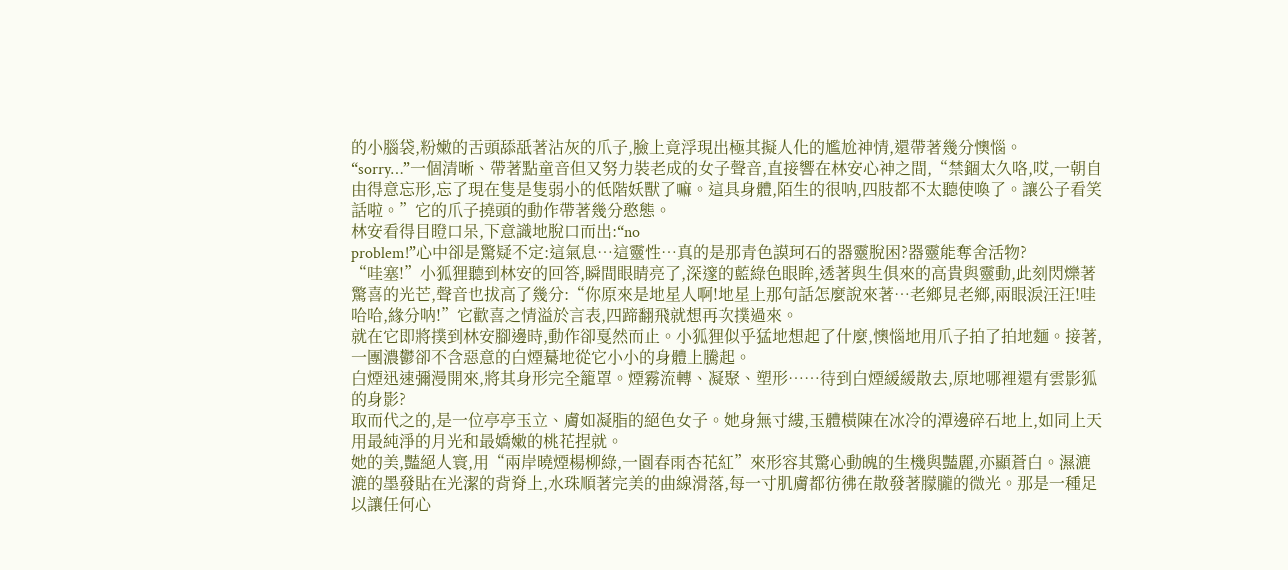的小腦袋,粉嫩的舌頭舔舐著沾灰的爪子,臉上竟浮現出極其擬人化的尷尬神情,還帶著幾分懊惱。
“sorry…”一個清晰、帶著點童音但又努力裝老成的女子聲音,直接響在林安心神之間,“禁錮太久咯,哎,一朝自由得意忘形,忘了現在隻是隻弱小的低階妖獸了嘛。這具身體,陌生的很呐,四肢都不太聽使喚了。讓公子看笑話啦。”它的爪子撓頭的動作帶著幾分憨態。
林安看得目瞪口呆,下意識地脫口而出:“no
problem!”心中卻是驚疑不定:這氣息…這靈性…真的是那青色謨珂石的器靈脫困?器靈能奪舍活物?
“哇塞!”小狐狸聽到林安的回答,瞬間眼睛亮了,深邃的藍綠色眼眸,透著與生俱來的高貴與靈動,此刻閃爍著驚喜的光芒,聲音也拔高了幾分:“你原來是地星人啊!地星上那句話怎麼說來著…老鄉見老鄉,兩眼淚汪汪!哇哈哈,緣分呐!”它歡喜之情溢於言表,四蹄翻飛就想再次撲過來。
就在它即將撲到林安腳邊時,動作卻戛然而止。小狐狸似乎猛地想起了什麼,懊惱地用爪子拍了拍地麵。接著,一團濃鬱卻不含惡意的白煙驀地從它小小的身體上騰起。
白煙迅速彌漫開來,將其身形完全籠罩。煙霧流轉、凝聚、塑形……待到白煙緩緩散去,原地哪裡還有雲影狐的身影?
取而代之的,是一位亭亭玉立、膚如凝脂的絕色女子。她身無寸縷,玉體橫陳在冰冷的潭邊碎石地上,如同上天用最純淨的月光和最嬌嫩的桃花捏就。
她的美,豔絕人寰,用“兩岸曉煙楊柳綠,一園春雨杏花紅”來形容其驚心動魄的生機與豔麗,亦顯蒼白。濕漉漉的墨發貼在光潔的背脊上,水珠順著完美的曲線滑落,每一寸肌膚都彷彿在散發著朦朧的微光。那是一種足以讓任何心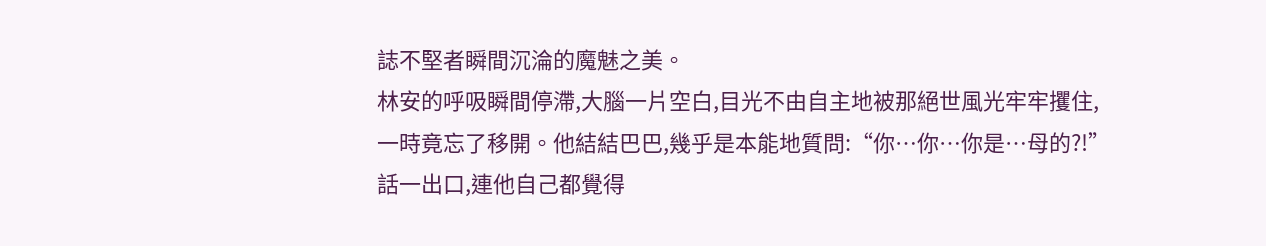誌不堅者瞬間沉淪的魔魅之美。
林安的呼吸瞬間停滯,大腦一片空白,目光不由自主地被那絕世風光牢牢攫住,一時竟忘了移開。他結結巴巴,幾乎是本能地質問:“你…你…你是…母的?!”話一出口,連他自己都覺得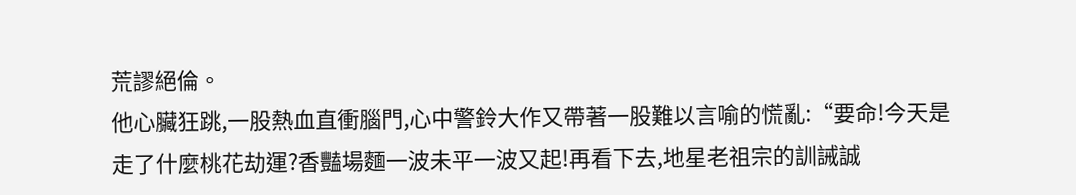荒謬絕倫。
他心臟狂跳,一股熱血直衝腦門,心中警鈴大作又帶著一股難以言喻的慌亂:“要命!今天是走了什麼桃花劫運?香豔場麵一波未平一波又起!再看下去,地星老祖宗的訓誡誠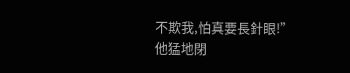不欺我,怕真要長針眼!”他猛地閉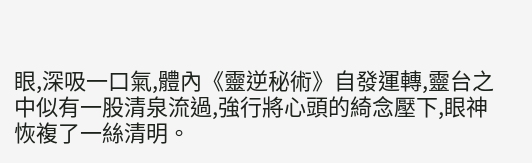眼,深吸一口氣,體內《靈逆秘術》自發運轉,靈台之中似有一股清泉流過,強行將心頭的綺念壓下,眼神恢複了一絲清明。